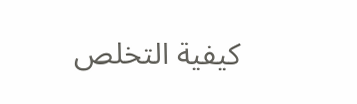كيفية التخلص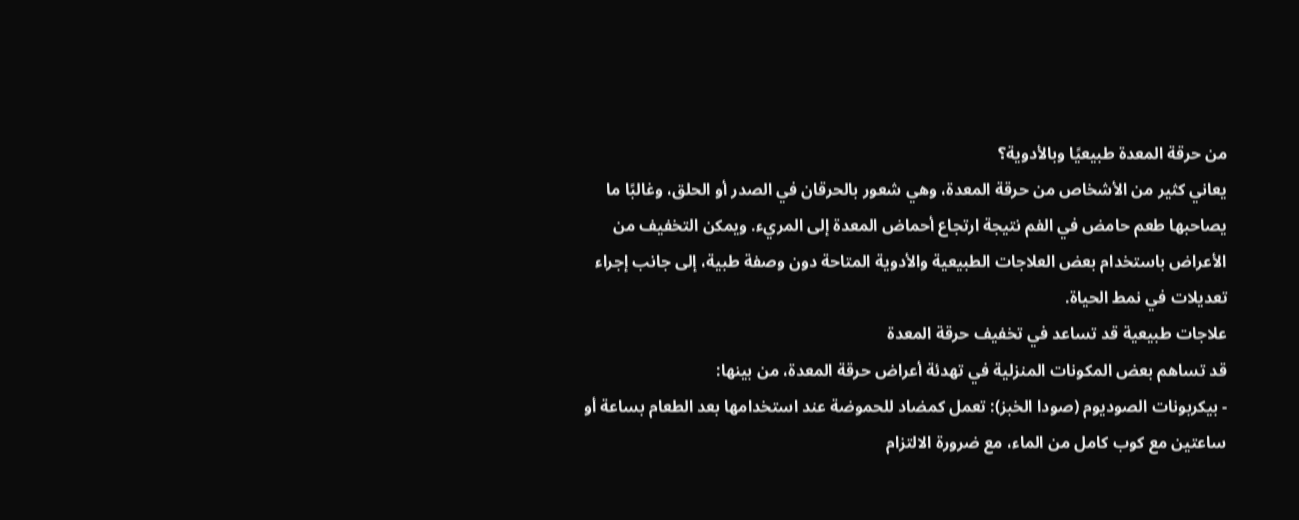من حرقة المعدة طبيعيًا وبالأدوية؟
يعاني كثير من الأشخاص من حرقة المعدة، وهي شعور بالحرقان في الصدر أو الحلق، وغالبًا ما يصاحبها طعم حامض في الفم نتيجة ارتجاع أحماض المعدة إلى المريء. ويمكن التخفيف من الأعراض باستخدام بعض العلاجات الطبيعية والأدوية المتاحة دون وصفة طبية، إلى جانب إجراء تعديلات في نمط الحياة.
علاجات طبيعية قد تساعد في تخفيف حرقة المعدة
قد تساهم بعض المكونات المنزلية في تهدئة أعراض حرقة المعدة، من بينها:
- بيكربونات الصوديوم (صودا الخبز): تعمل كمضاد للحموضة عند استخدامها بعد الطعام بساعة أو ساعتين مع كوب كامل من الماء، مع ضرورة الالتزام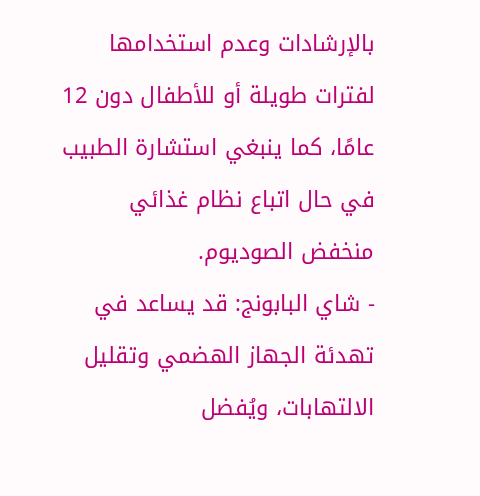بالإرشادات وعدم استخدامها لفترات طويلة أو للأطفال دون 12 عامًا، كما ينبغي استشارة الطبيب في حال اتباع نظام غذائي منخفض الصوديوم.
- شاي البابونج: قد يساعد في تهدئة الجهاز الهضمي وتقليل الالتهابات، ويُفضل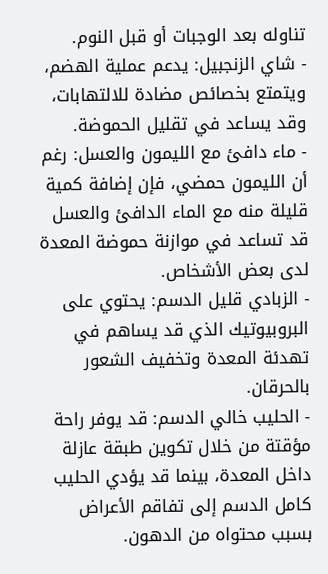تناوله بعد الوجبات أو قبل النوم.
- شاي الزنجبيل: يدعم عملية الهضم، ويتمتع بخصائص مضادة للالتهابات، وقد يساعد في تقليل الحموضة.
- ماء دافئ مع الليمون والعسل: رغم أن الليمون حمضي، فإن إضافة كمية قليلة منه مع الماء الدافئ والعسل قد تساعد في موازنة حموضة المعدة لدى بعض الأشخاص.
- الزبادي قليل الدسم: يحتوي على البروبيوتيك الذي قد يساهم في تهدئة المعدة وتخفيف الشعور بالحرقان.
- الحليب خالي الدسم: قد يوفر راحة مؤقتة من خلال تكوين طبقة عازلة داخل المعدة، بينما قد يؤدي الحليب كامل الدسم إلى تفاقم الأعراض بسبب محتواه من الدهون.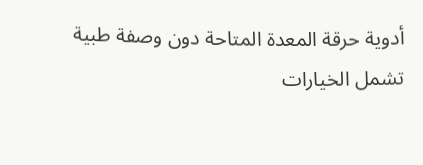أدوية حرقة المعدة المتاحة دون وصفة طبية
تشمل الخيارات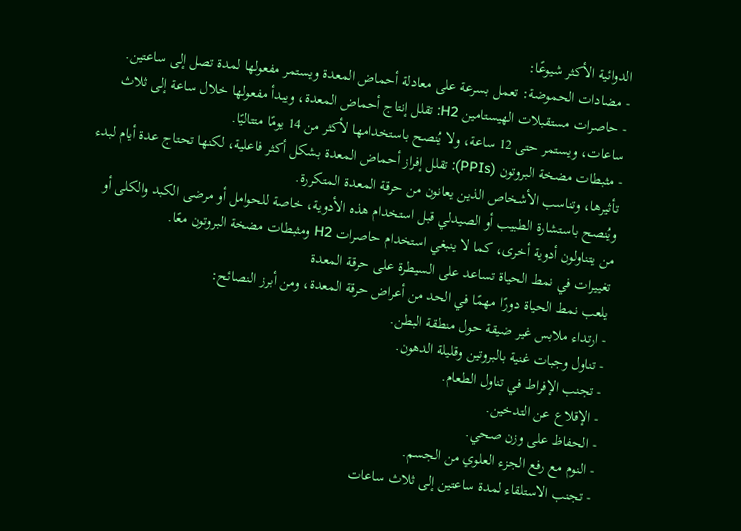الدوائية الأكثر شيوعًا:
- مضادات الحموضة: تعمل بسرعة على معادلة أحماض المعدة ويستمر مفعولها لمدة تصل إلى ساعتين.
- حاصرات مستقبلات الهيستامين H2: تقلل إنتاج أحماض المعدة، ويبدأ مفعولها خلال ساعة إلى ثلاث ساعات، ويستمر حتى 12 ساعة، ولا يُنصح باستخدامها لأكثر من 14 يومًا متتاليًا.
- مثبطات مضخة البروتون (PPIs): تقلل إفراز أحماض المعدة بشكل أكثر فاعلية، لكنها تحتاج عدة أيام لبدء تأثيرها، وتناسب الأشخاص الذين يعانون من حرقة المعدة المتكررة.
ويُنصح باستشارة الطبيب أو الصيدلي قبل استخدام هذه الأدوية، خاصة للحوامل أو مرضى الكبد والكلى أو من يتناولون أدوية أخرى، كما لا ينبغي استخدام حاصرات H2 ومثبطات مضخة البروتون معًا.
تغييرات في نمط الحياة تساعد على السيطرة على حرقة المعدة
يلعب نمط الحياة دورًا مهمًا في الحد من أعراض حرقة المعدة، ومن أبرز النصائح:
- ارتداء ملابس غير ضيقة حول منطقة البطن.
- تناول وجبات غنية بالبروتين وقليلة الدهون.
- تجنب الإفراط في تناول الطعام.
- الإقلاع عن التدخين.
- الحفاظ على وزن صحي.
- النوم مع رفع الجزء العلوي من الجسم.
- تجنب الاستلقاء لمدة ساعتين إلى ثلاث ساعات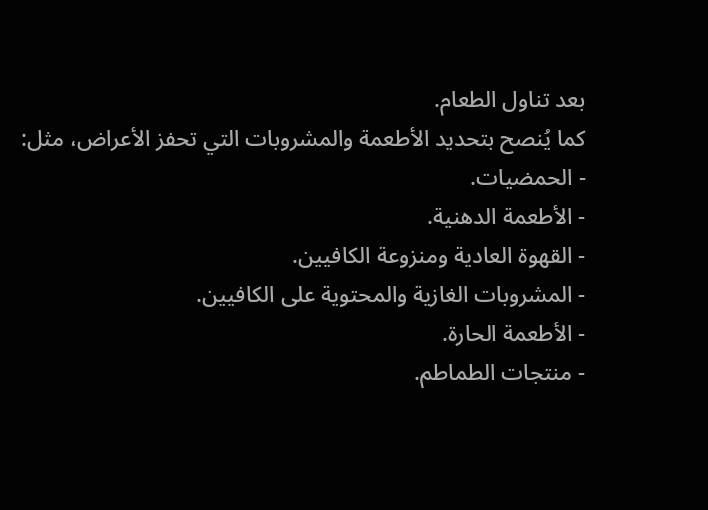بعد تناول الطعام.
كما يُنصح بتحديد الأطعمة والمشروبات التي تحفز الأعراض، مثل:
- الحمضيات.
- الأطعمة الدهنية.
- القهوة العادية ومنزوعة الكافيين.
- المشروبات الغازية والمحتوية على الكافيين.
- الأطعمة الحارة.
- منتجات الطماطم.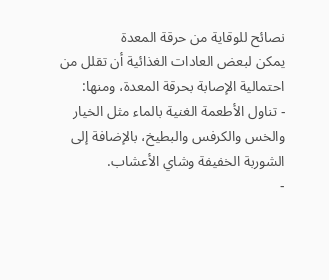نصائح للوقاية من حرقة المعدة
يمكن لبعض العادات الغذائية أن تقلل من احتمالية الإصابة بحرقة المعدة، ومنها:
- تناول الأطعمة الغنية بالماء مثل الخيار والخس والكرفس والبطيخ، بالإضافة إلى الشوربة الخفيفة وشاي الأعشاب.
-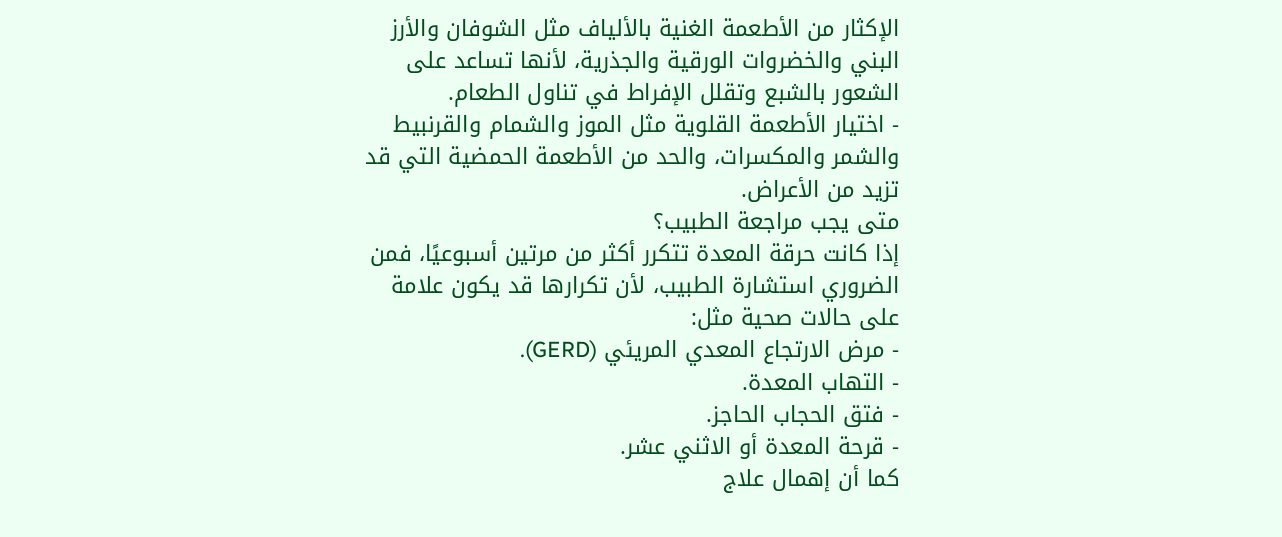الإكثار من الأطعمة الغنية بالألياف مثل الشوفان والأرز البني والخضروات الورقية والجذرية، لأنها تساعد على الشعور بالشبع وتقلل الإفراط في تناول الطعام.
- اختيار الأطعمة القلوية مثل الموز والشمام والقرنبيط والشمر والمكسرات، والحد من الأطعمة الحمضية التي قد تزيد من الأعراض.
متى يجب مراجعة الطبيب؟
إذا كانت حرقة المعدة تتكرر أكثر من مرتين أسبوعيًا، فمن الضروري استشارة الطبيب، لأن تكرارها قد يكون علامة على حالات صحية مثل:
- مرض الارتجاع المعدي المريئي (GERD).
- التهاب المعدة.
- فتق الحجاب الحاجز.
- قرحة المعدة أو الاثني عشر.
كما أن إهمال علاج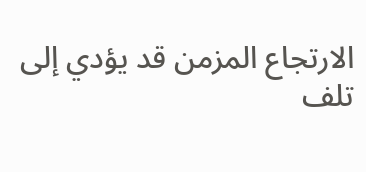الارتجاع المزمن قد يؤدي إلى تلف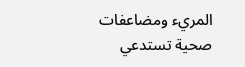المريء ومضاعفات صحية تستدعي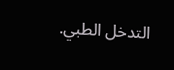التدخل الطبي.